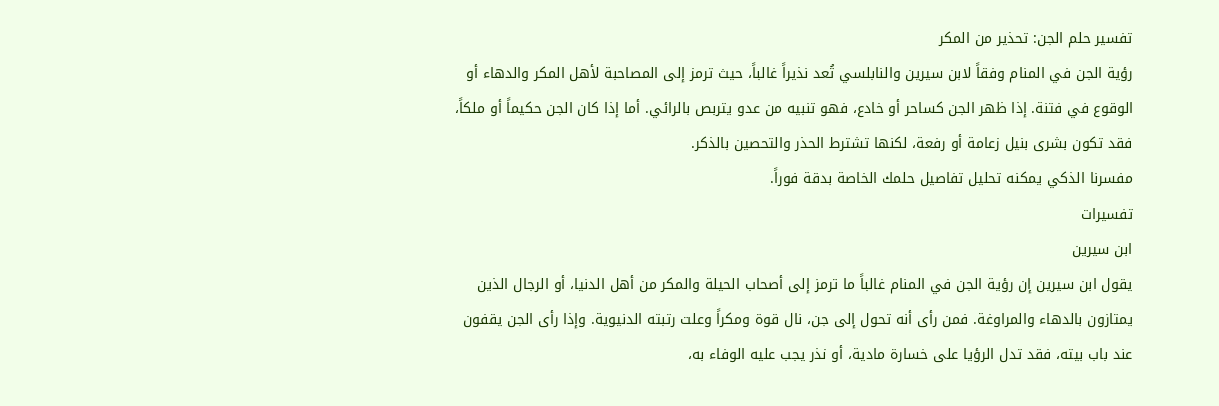تفسير حلم الجن: تحذير من المكر
رؤية الجن في المنام وفقاً لابن سيرين والنابلسي تُعد نذيراً غالباً، حيث ترمز إلى المصاحبة لأهل المكر والدهاء أو الوقوع في فتنة. إذا ظهر الجن كساحر أو خادع، فهو تنبيه من عدو يتربص بالرائي. أما إذا كان الجن حكيماً أو ملكاً، فقد تكون بشرى بنيل زعامة أو رفعة، لكنها تشترط الحذر والتحصين بالذكر.
مفسرنا الذكي يمكنه تحليل تفاصيل حلمك الخاصة بدقة فوراً.
تفسيرات
ابن سيرين
يقول ابن سيرين إن رؤية الجن في المنام غالباً ما ترمز إلى أصحاب الحيلة والمكر من أهل الدنيا، أو الرجال الذين يمتازون بالدهاء والمراوغة. فمن رأى أنه تحول إلى جن، نال قوة ومكراً وعلت رتبته الدنيوية. وإذا رأى الجن يقفون عند باب بيته، فقد تدل الرؤيا على خسارة مادية، أو نذر يجب عليه الوفاء به،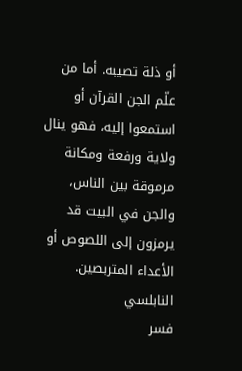أو ذلة تصيبه. أما من علّم الجن القرآن أو استمعوا إليه، فهو ينال ولاية ورفعة ومكانة مرموقة بين الناس، والجن في البيت قد يرمزون إلى اللصوص أو الأعداء المتربصين.
النابلسي
فسر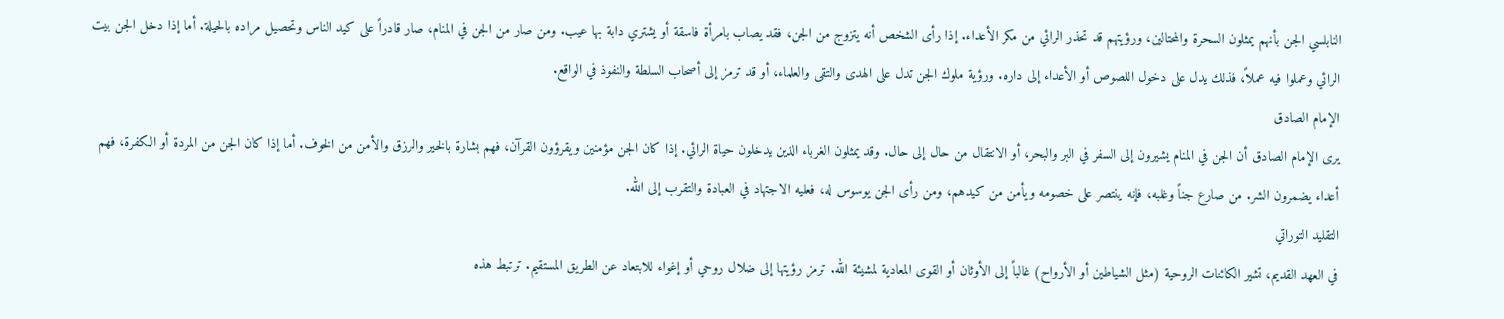النابلسي الجن بأنهم يمثلون السحرة والمحتالين، ورؤيتهم قد تحذر الرائي من مكر الأعداء. إذا رأى الشخص أنه يتزوج من الجن، فقد يصاب بامرأة فاسقة أو يشتري دابة بها عيب. ومن صار من الجن في المنام، صار قادراً على كيد الناس وتحصيل مراده بالحيلة. أما إذا دخل الجن بيت الرائي وعملوا فيه عملاً، فذلك يدل على دخول اللصوص أو الأعداء إلى داره. ورؤية ملوك الجن تدل على الهدى والتقى والعلماء، أو قد ترمز إلى أصحاب السلطة والنفوذ في الواقع.
الإمام الصادق
يرى الإمام الصادق أن الجن في المنام يشيرون إلى السفر في البر والبحر، أو الانتقال من حال إلى حال. وقد يمثلون الغرباء الذين يدخلون حياة الرائي. إذا كان الجن مؤمنين ويقرؤون القرآن، فهم بشارة بالخير والرزق والأمن من الخوف. أما إذا كان الجن من المردة أو الكفرة، فهم أعداء يضمرون الشر. من صارع جناً وغلبه، فإنه ينتصر على خصومه ويأمن من كيدهم، ومن رأى الجن يوسوس له، فعليه الاجتهاد في العبادة والتقرب إلى الله.
التقليد التوراتي
في العهد القديم، تشير الكائنات الروحية (مثل الشياطين أو الأرواح) غالباً إلى الأوثان أو القوى المعادية لمشيئة الله. ترمز رؤيتها إلى ضلال روحي أو إغواء للابتعاد عن الطريق المستقيم. ترتبط هذه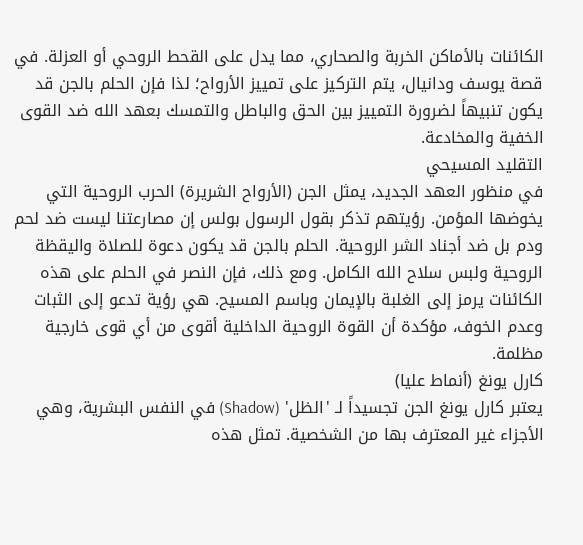الكائنات بالأماكن الخربة والصحاري، مما يدل على القحط الروحي أو العزلة. في قصة يوسف ودانيال، يتم التركيز على تمييز الأرواح؛ لذا فإن الحلم بالجن قد يكون تنبيهاً لضرورة التمييز بين الحق والباطل والتمسك بعهد الله ضد القوى الخفية والمخادعة.
التقليد المسيحي
في منظور العهد الجديد، يمثل الجن (الأرواح الشريرة) الحرب الروحية التي يخوضها المؤمن. رؤيتهم تذكر بقول الرسول بولس إن مصارعتنا ليست ضد لحم ودم بل ضد أجناد الشر الروحية. الحلم بالجن قد يكون دعوة للصلاة واليقظة الروحية ولبس سلاح الله الكامل. ومع ذلك، فإن النصر في الحلم على هذه الكائنات يرمز إلى الغلبة بالإيمان وباسم المسيح. هي رؤية تدعو إلى الثبات وعدم الخوف، مؤكدة أن القوة الروحية الداخلية أقوى من أي قوى خارجية مظلمة.
كارل يونغ (أنماط عليا)
يعتبر كارل يونغ الجن تجسيداً لـ 'الظل' (Shadow) في النفس البشرية، وهي الأجزاء غير المعترف بها من الشخصية. تمثل هذه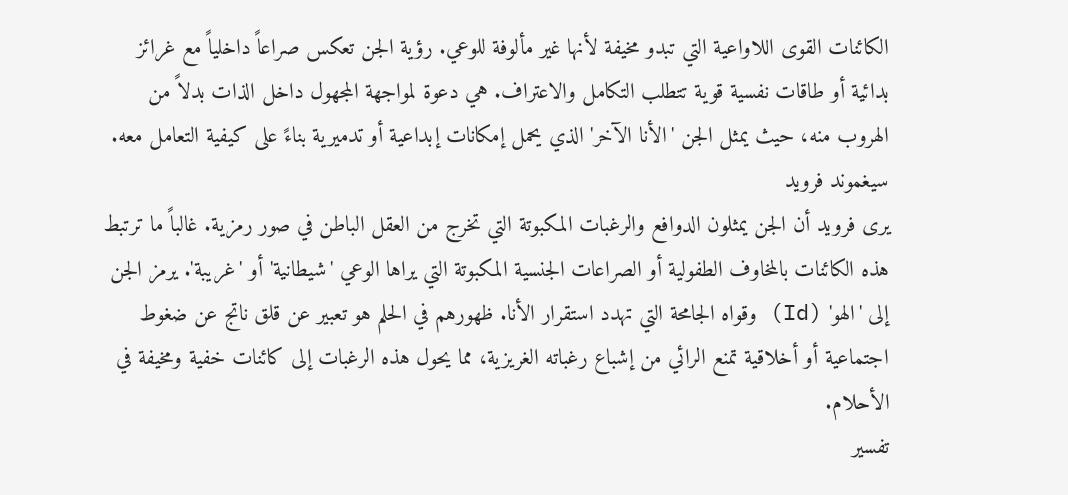الكائنات القوى اللاواعية التي تبدو مخيفة لأنها غير مألوفة للوعي. رؤية الجن تعكس صراعاً داخلياً مع غرائز بدائية أو طاقات نفسية قوية تتطلب التكامل والاعتراف. هي دعوة لمواجهة المجهول داخل الذات بدلاً من الهروب منه، حيث يمثل الجن 'الأنا الآخر' الذي يحمل إمكانات إبداعية أو تدميرية بناءً على كيفية التعامل معه.
سيغموند فرويد
يرى فرويد أن الجن يمثلون الدوافع والرغبات المكبوتة التي تخرج من العقل الباطن في صور رمزية. غالباً ما ترتبط هذه الكائنات بالمخاوف الطفولية أو الصراعات الجنسية المكبوتة التي يراها الوعي 'شيطانية' أو 'غريبة'. يرمز الجن إلى 'الهو' (Id) وقواه الجامحة التي تهدد استقرار الأنا. ظهورهم في الحلم هو تعبير عن قلق ناتج عن ضغوط اجتماعية أو أخلاقية تمنع الرائي من إشباع رغباته الغريزية، مما يحول هذه الرغبات إلى كائنات خفية ومخيفة في الأحلام.
تفسير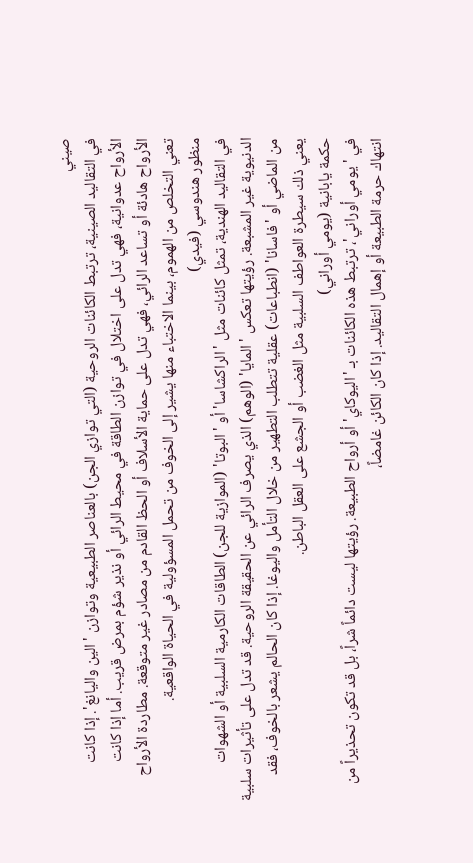صيني
في التقاليد الصينية، ترتبط الكائنات الروحية (التي توازي الجن) بالعناصر الطبيعية وتوازن 'الين واليانغ'. إذا كانت الأرواح عدوانية، فهي تدل على اختلال في توازن الطاقة في محيط الرائي أو نذير شؤم بمرض قريب. أما إذا كانت الأرواح هادئة أو تساعد الرائي، فهي تدل على حماية الأسلاف أو الحظ القادم من مصادر غير متوقعة. مطاردة الأرواح تعني التخلص من الهموم، بينما الاختباء منها يشير إلى الخوف من تحمل المسؤولية في الحياة الواقعية.
منظور هندوسي (فيدي)
في التقاليد الهندية، تمثل كائنات مثل 'الراكشاسا' أو 'البوتا' (الموازية للجن) الطاقات الكارمية السلبية أو الشهوات الدنيوية غير المشبعة. رؤيتها تعكس 'المايا' (الوهم) الذي يصرف الرائي عن الحقيقة الروحية. قد تدل على تأثيرات سلبية من الماضي أو 'فاسانا' (انطباعات) عقلية تتطلب التطهير من خلال التأمل واليوغا. إذا كان الحالم يشعر بالخوف، فقد يعني ذلك سيطرة العواطف السلبية مثل الغضب أو الجشع على العقل الباطن.
حكمة يابانية (يومي أوراني)
في 'يومي أوراني'، ترتبط هذه الكائنات بـ 'اليوكاي' أو أرواح الطبيعة. رؤيتها ليست دائماً شراً، بل قد تكون تحذيراً من انتهاك حرمة الطبيعة أو إهمال التقاليد. إذا كان الكائن غامضاً،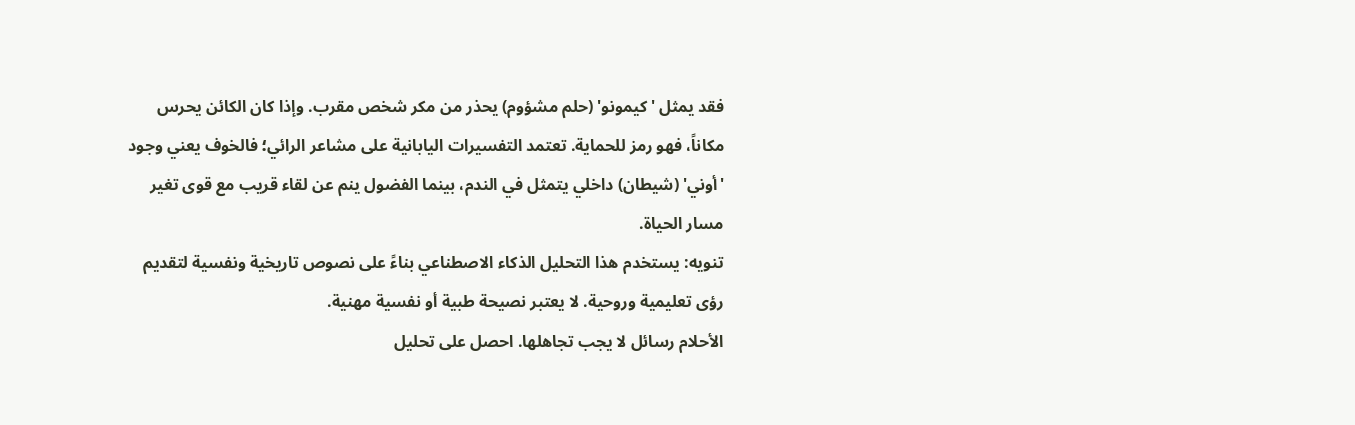فقد يمثل 'كيمونو' (حلم مشؤوم) يحذر من مكر شخص مقرب. وإذا كان الكائن يحرس مكاناً، فهو رمز للحماية. تعتمد التفسيرات اليابانية على مشاعر الرائي؛ فالخوف يعني وجود 'أوني' (شيطان) داخلي يتمثل في الندم، بينما الفضول ينم عن لقاء قريب مع قوى تغير مسار الحياة.
تنويه: يستخدم هذا التحليل الذكاء الاصطناعي بناءً على نصوص تاريخية ونفسية لتقديم رؤى تعليمية وروحية. لا يعتبر نصيحة طبية أو نفسية مهنية.
الأحلام رسائل لا يجب تجاهلها. احصل على تحليل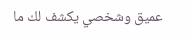عميق وشخصي يكشف لك ما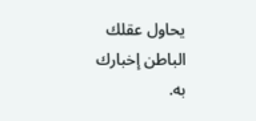يحاول عقلك الباطن إخبارك به.